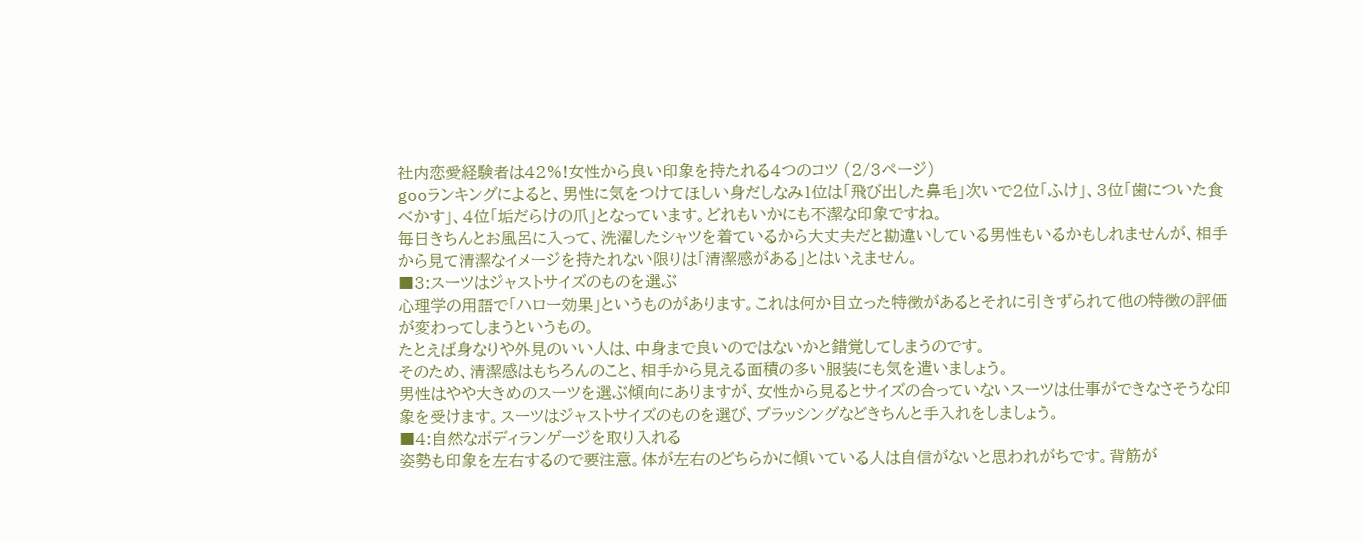社内恋愛経験者は42%!女性から良い印象を持たれる4つのコツ (2/3ページ)
gooランキングによると、男性に気をつけてほしい身だしなみ1位は「飛び出した鼻毛」次いで2位「ふけ」、3位「歯についた食べかす」、4位「垢だらけの爪」となっています。どれもいかにも不潔な印象ですね。
毎日きちんとお風呂に入って、洗濯したシャツを着ているから大丈夫だと勘違いしている男性もいるかもしれませんが、相手から見て清潔なイメージを持たれない限りは「清潔感がある」とはいえません。
■3:スーツはジャストサイズのものを選ぶ
心理学の用語で「ハロー効果」というものがあります。これは何か目立った特徴があるとそれに引きずられて他の特徴の評価が変わってしまうというもの。
たとえば身なりや外見のいい人は、中身まで良いのではないかと錯覚してしまうのです。
そのため、清潔感はもちろんのこと、相手から見える面積の多い服装にも気を遣いましょう。
男性はやや大きめのスーツを選ぶ傾向にありますが、女性から見るとサイズの合っていないスーツは仕事ができなさそうな印象を受けます。スーツはジャストサイズのものを選び、ブラッシングなどきちんと手入れをしましょう。
■4:自然なボディランゲージを取り入れる
姿勢も印象を左右するので要注意。体が左右のどちらかに傾いている人は自信がないと思われがちです。背筋が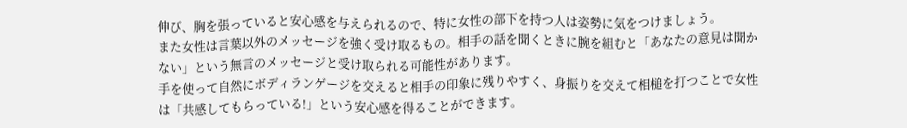伸び、胸を張っていると安心感を与えられるので、特に女性の部下を持つ人は姿勢に気をつけましょう。
また女性は言葉以外のメッセージを強く受け取るもの。相手の話を聞くときに腕を組むと「あなたの意見は聞かない」という無言のメッセージと受け取られる可能性があります。
手を使って自然にボディランゲージを交えると相手の印象に残りやすく、身振りを交えて相槌を打つことで女性は「共感してもらっている!」という安心感を得ることができます。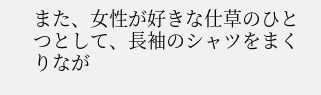また、女性が好きな仕草のひとつとして、長袖のシャツをまくりなが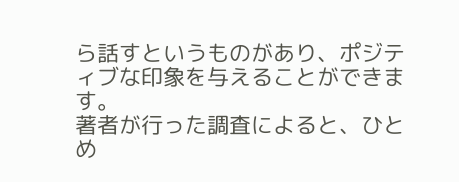ら話すというものがあり、ポジティブな印象を与えることができます。
著者が行った調査によると、ひとめ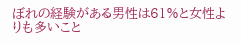ぼれの経験がある男性は61%と女性よりも多いこと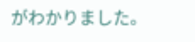がわかりました。